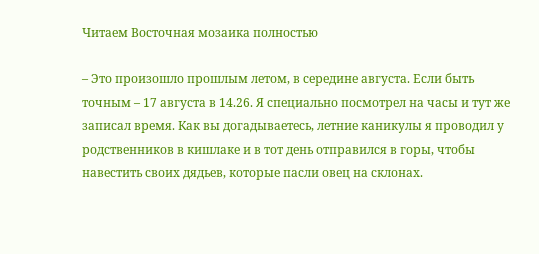Читаем Восточная мозаика полностью

– Это произошло прошлым летом, в середине августа. Если быть точным – 17 августа в 14.26. Я специально посмотрел на часы и тут же записал время. Как вы догадываетесь, летние каникулы я проводил у родственников в кишлаке и в тот день отправился в горы, чтобы навестить своих дядьев, которые пасли овец на склонах.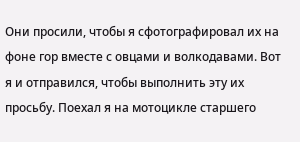Они просили, чтобы я сфотографировал их на фоне гор вместе с овцами и волкодавами. Вот я и отправился, чтобы выполнить эту их просьбу. Поехал я на мотоцикле старшего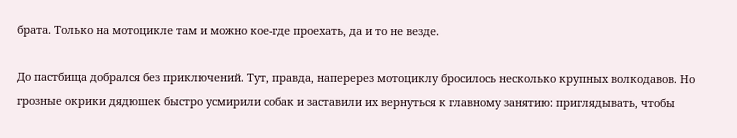брата. Только на мотоцикле там и можно кое-где проехать, да и то не везде.

До пастбища добрался без приключений. Тут, правда, наперерез мотоциклу бросилось несколько крупных волкодавов. Но грозные окрики дядюшек быстро усмирили собак и заставили их вернуться к главному занятию: приглядывать, чтобы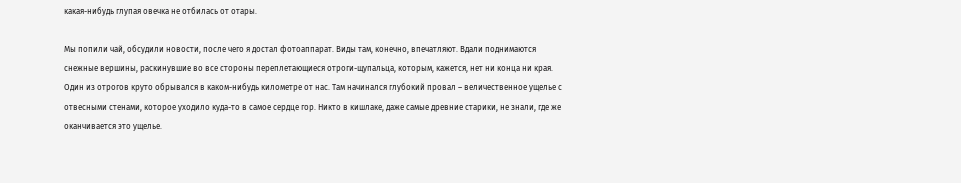какая-нибудь глупая овечка не отбилась от отары.

Мы попили чай, обсудили новости, после чего я достал фотоаппарат. Виды там, конечно, впечатляют. Вдали поднимаются снежные вершины, раскинувшие во все стороны переплетающиеся отроги-щупальца, которым, кажется, нет ни конца ни края. Один из отрогов круто обрывался в каком-нибудь километре от нас. Там начинался глубокий провал – величественное ущелье с отвесными стенами, которое уходило куда-то в самое сердце гор. Никто в кишлаке, даже самые древние старики, не знали, где же оканчивается это ущелье.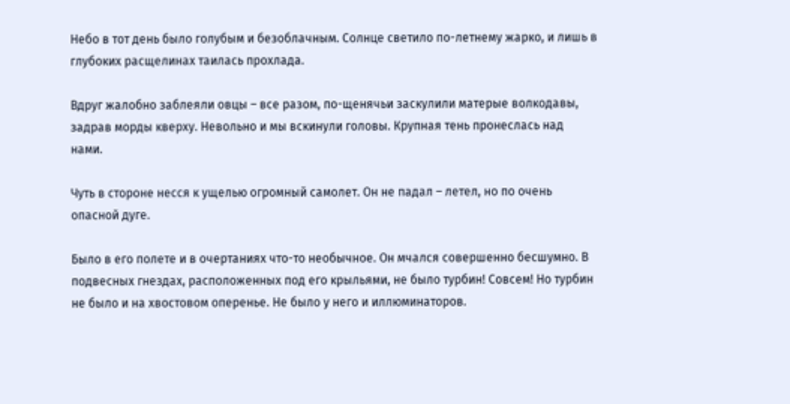Небо в тот день было голубым и безоблачным. Солнце светило по-летнему жарко, и лишь в глубоких расщелинах таилась прохлада.

Вдруг жалобно заблеяли овцы – все разом, по-щенячьи заскулили матерые волкодавы, задрав морды кверху. Невольно и мы вскинули головы. Крупная тень пронеслась над нами.

Чуть в стороне несся к ущелью огромный самолет. Он не падал – летел, но по очень опасной дуге.

Было в его полете и в очертаниях что-то необычное. Он мчался совершенно бесшумно. В подвесных гнездах, расположенных под его крыльями, не было турбин! Совсем! Но турбин не было и на хвостовом оперенье. Не было у него и иллюминаторов.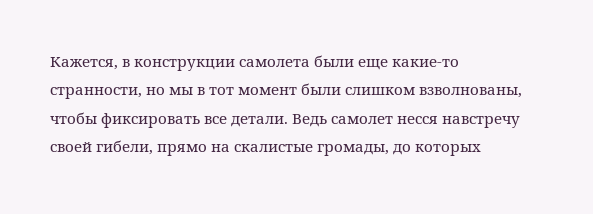Кажется, в конструкции самолета были еще какие-то странности, но мы в тот момент были слишком взволнованы, чтобы фиксировать все детали. Ведь самолет несся навстречу своей гибели, прямо на скалистые громады, до которых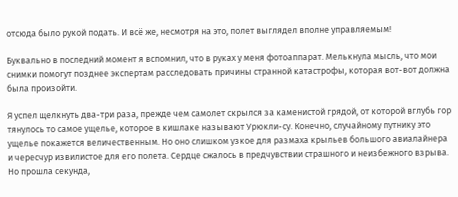отсюда было рукой подать. И всё же, несмотря на это, полет выглядел вполне управляемым!

Буквально в последний момент я вспомнил, что в руках у меня фотоаппарат. Мелькнула мысль, что мои снимки помогут позднее экспертам расследовать причины странной катастрофы, которая вот-вот должна была произойти.

Я успел щелкнуть два-три раза, прежде чем самолет скрылся за каменистой грядой, от которой вглубь гор тянулось то самое ущелье, которое в кишлаке называют Урюкли-су. Конечно, случайному путнику это ущелье покажется величественным. Но оно слишком узкое для размаха крыльев большого авиалайнера и чересчур извилистое для его полета. Сердце сжалось в предчувствии страшного и неизбежного взрыва. Но прошла секунда,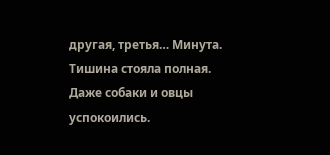другая, третья… Минута. Тишина стояла полная. Даже собаки и овцы успокоились.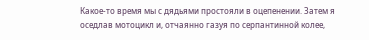Какое-то время мы с дядьями простояли в оцепенении. Затем я оседлав мотоцикл и, отчаянно газуя по серпантинной колее,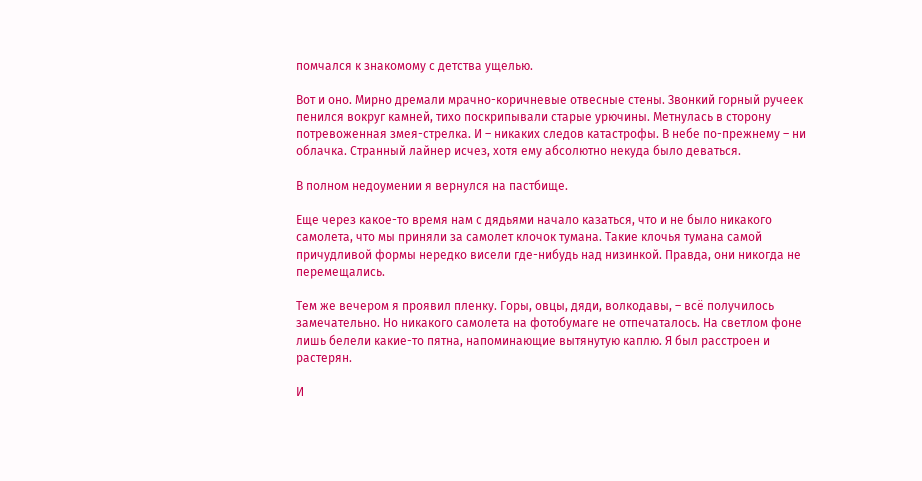помчался к знакомому с детства ущелью.

Вот и оно. Мирно дремали мрачно-коричневые отвесные стены. Звонкий горный ручеек пенился вокруг камней, тихо поскрипывали старые урючины. Метнулась в сторону потревоженная змея-стрелка. И – никаких следов катастрофы. В небе по-прежнему – ни облачка. Странный лайнер исчез, хотя ему абсолютно некуда было деваться.

В полном недоумении я вернулся на пастбище.

Еще через какое-то время нам с дядьями начало казаться, что и не было никакого самолета, что мы приняли за самолет клочок тумана. Такие клочья тумана самой причудливой формы нередко висели где-нибудь над низинкой. Правда, они никогда не перемещались.

Тем же вечером я проявил пленку. Горы, овцы, дяди, волкодавы, – всё получилось замечательно. Но никакого самолета на фотобумаге не отпечаталось. На светлом фоне лишь белели какие-то пятна, напоминающие вытянутую каплю. Я был расстроен и растерян.

И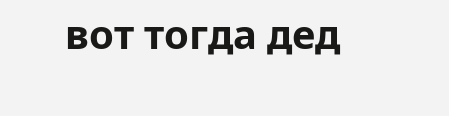вот тогда дед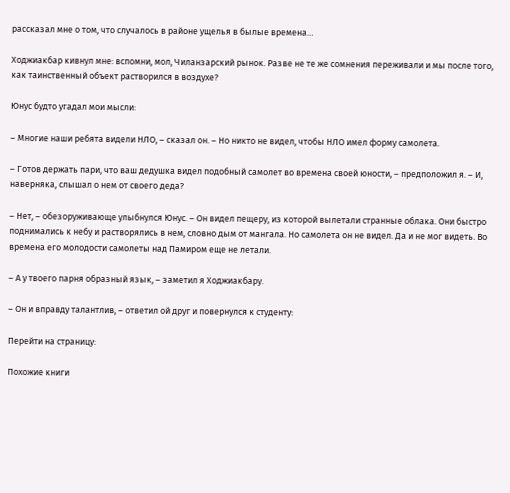рассказал мне о том, что случалось в районе ущелья в былые времена…

Ходжиакбар кивнул мне: вспомни, мол, Чиланзарский рынок. Разве не те же сомнения переживали и мы после того, как таинственный объект растворился в воздухе?

Юнус будто угадал мои мысли:

– Многие наши ребята видели НЛО, – сказал он. – Но никто не видел, чтобы НЛО имел форму самолета.

– Готов держать пари, что ваш дедушка видел подобный самолет во времена своей юности, – предположил я. – И, наверняка, слышал о нем от своего деда?

– Нет, – обезоруживающе улыбнулся Юнус. – Он видел пещеру, из которой вылетали странные облака. Они быстро поднимались к небу и растворялись в нем, словно дым от мангала. Но самолета он не видел. Да и не мог видеть. Во времена его молодости самолеты над Памиром еще не летали.

– А у твоего парня образный язык, – заметил я Ходжиакбару.

– Он и вправду талантлив, – ответил ой друг и повернулся к студенту:

Перейти на страницу:

Похожие книги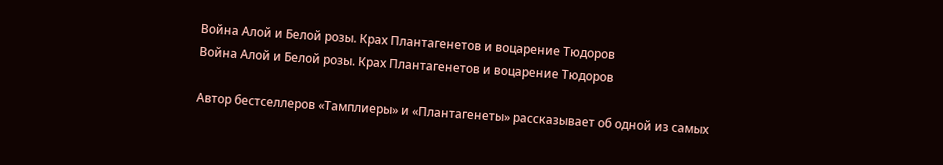Война Алой и Белой розы. Крах Плантагенетов и воцарение Тюдоров
Война Алой и Белой розы. Крах Плантагенетов и воцарение Тюдоров

Автор бестселлеров «Тамплиеры» и «Плантагенеты» рассказывает об одной из самых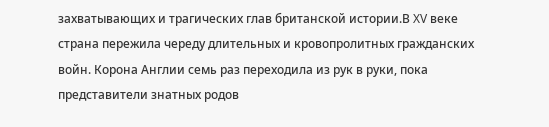захватывающих и трагических глав британской истории.В XV веке страна пережила череду длительных и кровопролитных гражданских войн. Корона Англии семь раз переходила из рук в руки, пока представители знатных родов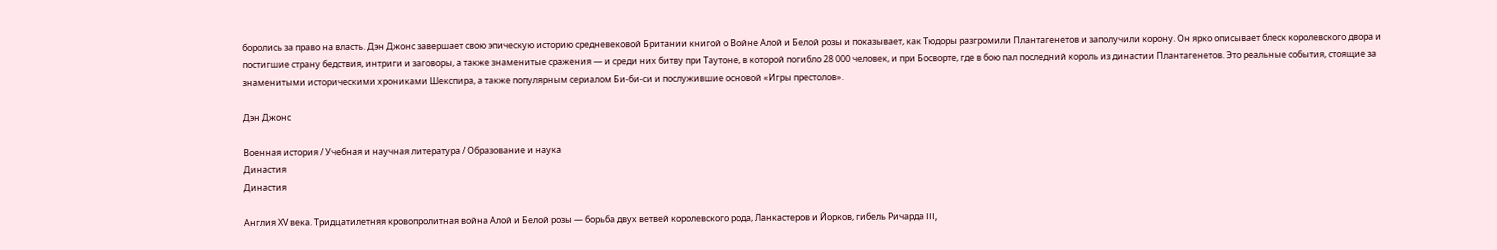боролись за право на власть. Дэн Джонс завершает свою эпическую историю средневековой Британии книгой о Войне Алой и Белой розы и показывает, как Тюдоры разгромили Плантагенетов и заполучили корону. Он ярко описывает блеск королевского двора и постигшие страну бедствия, интриги и заговоры, а также знаменитые сражения — и среди них битву при Таутоне, в которой погибло 28 000 человек, и при Босворте, где в бою пал последний король из династии Плантагенетов. Это реальные события, стоящие за знаменитыми историческими хрониками Шекспира, а также популярным сериалом Би-би-си и послужившие основой «Игры престолов».

Дэн Джонс

Военная история / Учебная и научная литература / Образование и наука
Династия
Династия

Англия ХV века. Тридцатилетняя кровопролитная война Алой и Белой розы — борьба двух ветвей королевского рода, Ланкастеров и Йорков, гибель Ричарда III,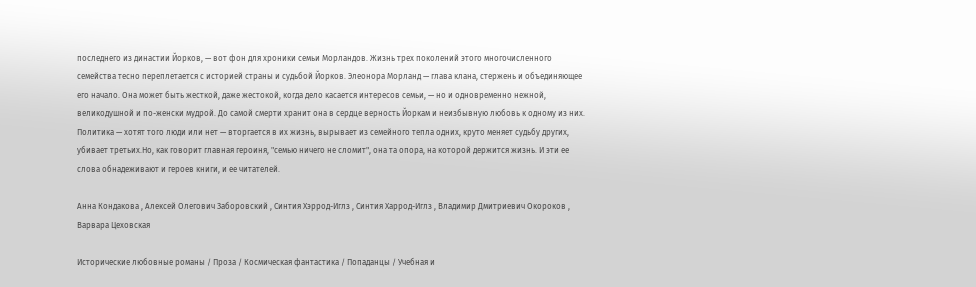последнего из династии Йорков, — вот фон для хроники семьи Морландов. Жизнь трех поколений этого многочисленного семейства тесно переплетается с историей страны и судьбой Йорков. Элеонора Морланд — глава клана, стержень и объединяющее его начало. Она может быть жесткой, даже жестокой, когда дело касается интересов семьи, — но и одновременно нежной, великодушной и по-женски мудрой. До самой смерти хранит она в сердце верность Йоркам и неизбывную любовь к одному из них. Политика — хотят того люди или нет — вторгается в их жизнь, вырывает из семейного тепла одних, круто меняет судьбу других, убивает третьих.Но, как говорит главная героиня, "семью ничего не сломит", она та опора, на которой держится жизнь. И эти ее слова обнадеживают и героев книги, и ее читателей.

Анна Кондакова , Алексей Олегович Заборовский , Синтия Хэррод-Иглз , Синтия Харрод-Иглз , Владимир Дмитриевич Окороков , Варвара Цеховская

Исторические любовные романы / Проза / Космическая фантастика / Попаданцы / Учебная и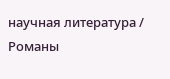научная литература / Романы